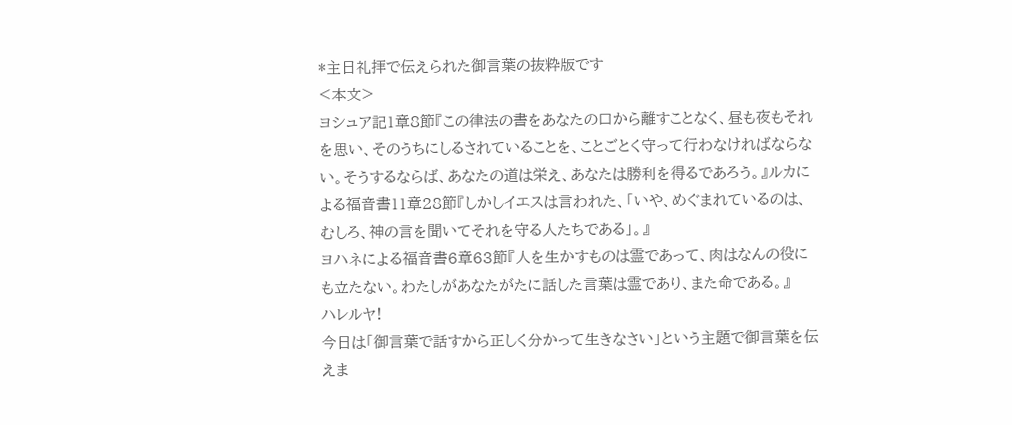*主日礼拝で伝えられた御言葉の抜粋版です
<本文>
ヨシュア記1章8節『この律法の書をあなたの口から離すことなく、昼も夜もそれを思い、そのうちにしるされていることを、ことごとく守って行わなければならない。そうするならば、あなたの道は栄え、あなたは勝利を得るであろう。』ルカによる福音書11章28節『しかしイエスは言われた、「いや、めぐまれているのは、むしろ、神の言を聞いてそれを守る人たちである」。』
ヨハネによる福音書6章63節『人を生かすものは霊であって、肉はなんの役にも立たない。わたしがあなたがたに話した言葉は霊であり、また命である。』
ハレルヤ!
今日は「御言葉で話すから正しく分かって生きなさい」という主題で御言葉を伝えま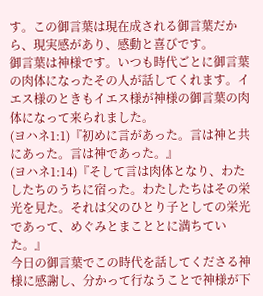す。この御言葉は現在成される御言葉だから、現実感があり、感動と喜びです。
御言葉は神様です。いつも時代ごとに御言葉の肉体になったその人が話してくれます。イエス様のときもイエス様が神様の御言葉の肉体になって来られました。
(ヨハネ1:1)『初めに言があった。言は神と共にあった。言は神であった。』
(ヨハネ1:14)『そして言は肉体となり、わたしたちのうちに宿った。わたしたちはその栄光を見た。それは父のひとり子としての栄光であって、めぐみとまこととに満ちていた。』
今日の御言葉でこの時代を話してくださる神様に感謝し、分かって行なうことで神様が下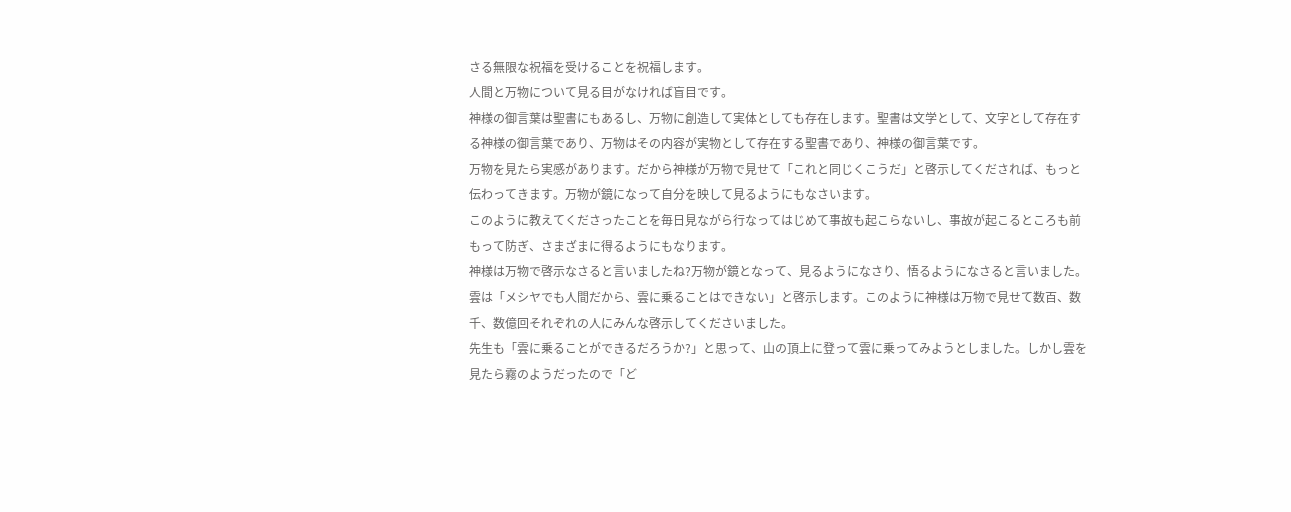さる無限な祝福を受けることを祝福します。
人間と万物について見る目がなければ盲目です。
神様の御言葉は聖書にもあるし、万物に創造して実体としても存在します。聖書は文学として、文字として存在する神様の御言葉であり、万物はその内容が実物として存在する聖書であり、神様の御言葉です。
万物を見たら実感があります。だから神様が万物で見せて「これと同じくこうだ」と啓示してくだされば、もっと伝わってきます。万物が鏡になって自分を映して見るようにもなさいます。
このように教えてくださったことを毎日見ながら行なってはじめて事故も起こらないし、事故が起こるところも前もって防ぎ、さまざまに得るようにもなります。
神様は万物で啓示なさると言いましたね?万物が鏡となって、見るようになさり、悟るようになさると言いました。
雲は「メシヤでも人間だから、雲に乗ることはできない」と啓示します。このように神様は万物で見せて数百、数千、数億回それぞれの人にみんな啓示してくださいました。
先生も「雲に乗ることができるだろうか?」と思って、山の頂上に登って雲に乗ってみようとしました。しかし雲を見たら霧のようだったので「ど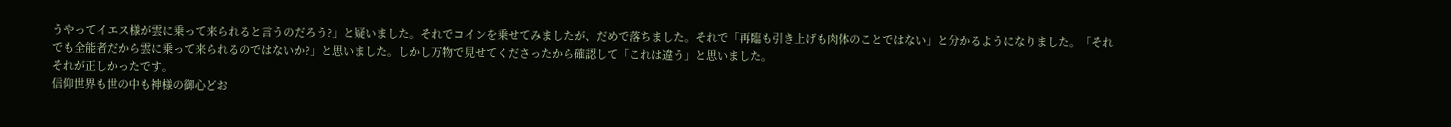うやってイエス様が雲に乗って来られると言うのだろう?」と疑いました。それでコインを乗せてみましたが、だめで落ちました。それで「再臨も引き上げも肉体のことではない」と分かるようになりました。「それでも全能者だから雲に乗って来られるのではないか?」と思いました。しかし万物で見せてくださったから確認して「これは違う」と思いました。
それが正しかったです。
信仰世界も世の中も神様の御心どお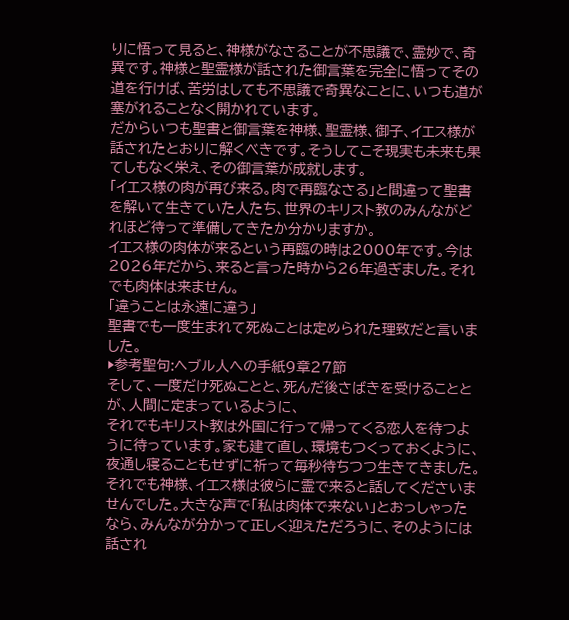りに悟って見ると、神様がなさることが不思議で、霊妙で、奇異です。神様と聖霊様が話された御言葉を完全に悟ってその道を行けば、苦労はしても不思議で奇異なことに、いつも道が塞がれることなく開かれています。
だからいつも聖書と御言葉を神様、聖霊様、御子、イエス様が話されたとおりに解くべきです。そうしてこそ現実も未来も果てしもなく栄え、その御言葉が成就します。
「イエス様の肉が再び来る。肉で再臨なさる」と間違って聖書を解いて生きていた人たち、世界のキリスト教のみんながどれほど待って準備してきたか分かりますか。
イエス様の肉体が来るという再臨の時は2000年です。今は2026年だから、来ると言った時から26年過ぎました。それでも肉体は来ません。
「違うことは永遠に違う」
聖書でも一度生まれて死ぬことは定められた理致だと言いました。
▶参考聖句:ヘブル人への手紙9章27節
そして、一度だけ死ぬことと、死んだ後さばきを受けることとが、人間に定まっているように、
それでもキリスト教は外国に行って帰ってくる恋人を待つように待っています。家も建て直し、環境もつくっておくように、夜通し寝ることもせずに祈って毎秒待ちつつ生きてきました。
それでも神様、イエス様は彼らに霊で来ると話してくださいませんでした。大きな声で「私は肉体で来ない」とおっしゃったなら、みんなが分かって正しく迎えただろうに、そのようには話され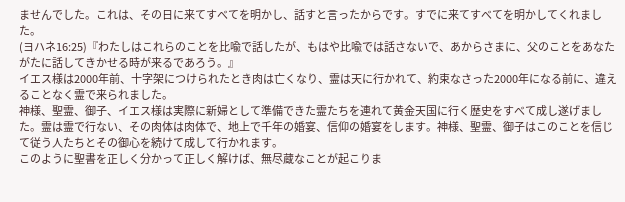ませんでした。これは、その日に来てすべてを明かし、話すと言ったからです。すでに来てすべてを明かしてくれました。
(ヨハネ16:25)『わたしはこれらのことを比喩で話したが、もはや比喩では話さないで、あからさまに、父のことをあなたがたに話してきかせる時が来るであろう。』
イエス様は2000年前、十字架につけられたとき肉は亡くなり、霊は天に行かれて、約束なさった2000年になる前に、違えることなく霊で来られました。
神様、聖霊、御子、イエス様は実際に新婦として準備できた霊たちを連れて黄金天国に行く歴史をすべて成し遂げました。霊は霊で行ない、その肉体は肉体で、地上で千年の婚宴、信仰の婚宴をします。神様、聖霊、御子はこのことを信じて従う人たちとその御心を続けて成して行かれます。
このように聖書を正しく分かって正しく解けば、無尽蔵なことが起こりま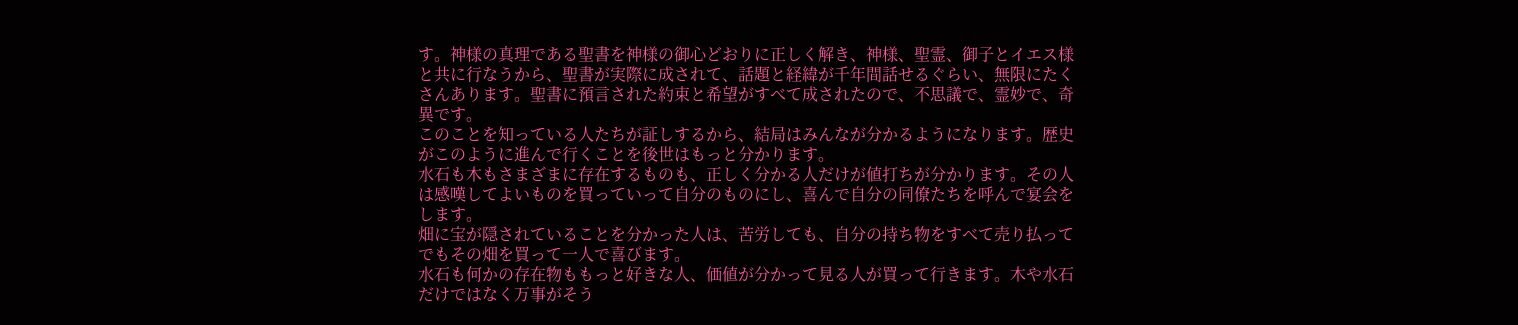す。神様の真理である聖書を神様の御心どおりに正しく解き、神様、聖霊、御子とイエス様と共に行なうから、聖書が実際に成されて、話題と経緯が千年間話せるぐらい、無限にたくさんあります。聖書に預言された約束と希望がすべて成されたので、不思議で、霊妙で、奇異です。
このことを知っている人たちが証しするから、結局はみんなが分かるようになります。歴史がこのように進んで行くことを後世はもっと分かります。
水石も木もさまざまに存在するものも、正しく分かる人だけが値打ちが分かります。その人は感嘆してよいものを買っていって自分のものにし、喜んで自分の同僚たちを呼んで宴会をします。
畑に宝が隠されていることを分かった人は、苦労しても、自分の持ち物をすべて売り払ってでもその畑を買って一人で喜びます。
水石も何かの存在物ももっと好きな人、価値が分かって見る人が買って行きます。木や水石だけではなく万事がそう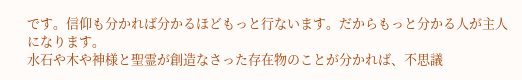です。信仰も分かれば分かるほどもっと行ないます。だからもっと分かる人が主人になります。
水石や木や神様と聖霊が創造なさった存在物のことが分かれば、不思議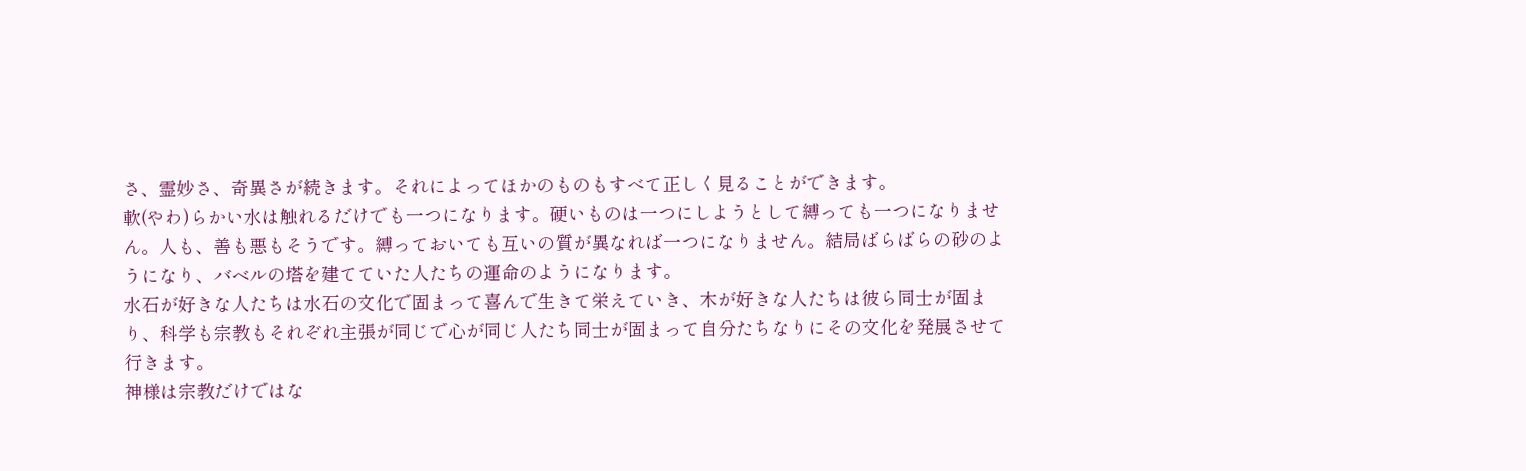さ、霊妙さ、奇異さが続きます。それによってほかのものもすべて正しく見ることができます。
軟(やわ)らかい水は触れるだけでも一つになります。硬いものは一つにしようとして縛っても一つになりません。人も、善も悪もそうです。縛っておいても互いの質が異なれば一つになりません。結局ばらばらの砂のようになり、バベルの塔を建てていた人たちの運命のようになります。
水石が好きな人たちは水石の文化で固まって喜んで生きて栄えていき、木が好きな人たちは彼ら同士が固まり、科学も宗教もそれぞれ主張が同じで心が同じ人たち同士が固まって自分たちなりにその文化を発展させて行きます。
神様は宗教だけではな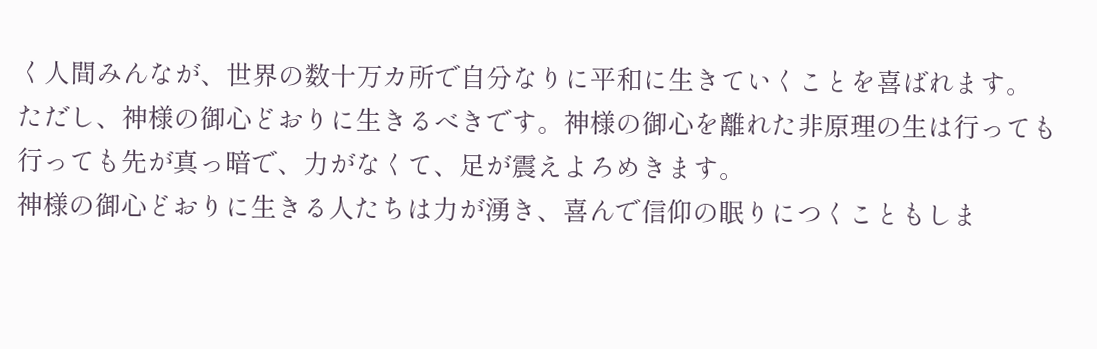く人間みんなが、世界の数十万カ所で自分なりに平和に生きていくことを喜ばれます。
ただし、神様の御心どおりに生きるべきです。神様の御心を離れた非原理の生は行っても行っても先が真っ暗で、力がなくて、足が震えよろめきます。
神様の御心どおりに生きる人たちは力が湧き、喜んで信仰の眠りにつくこともしま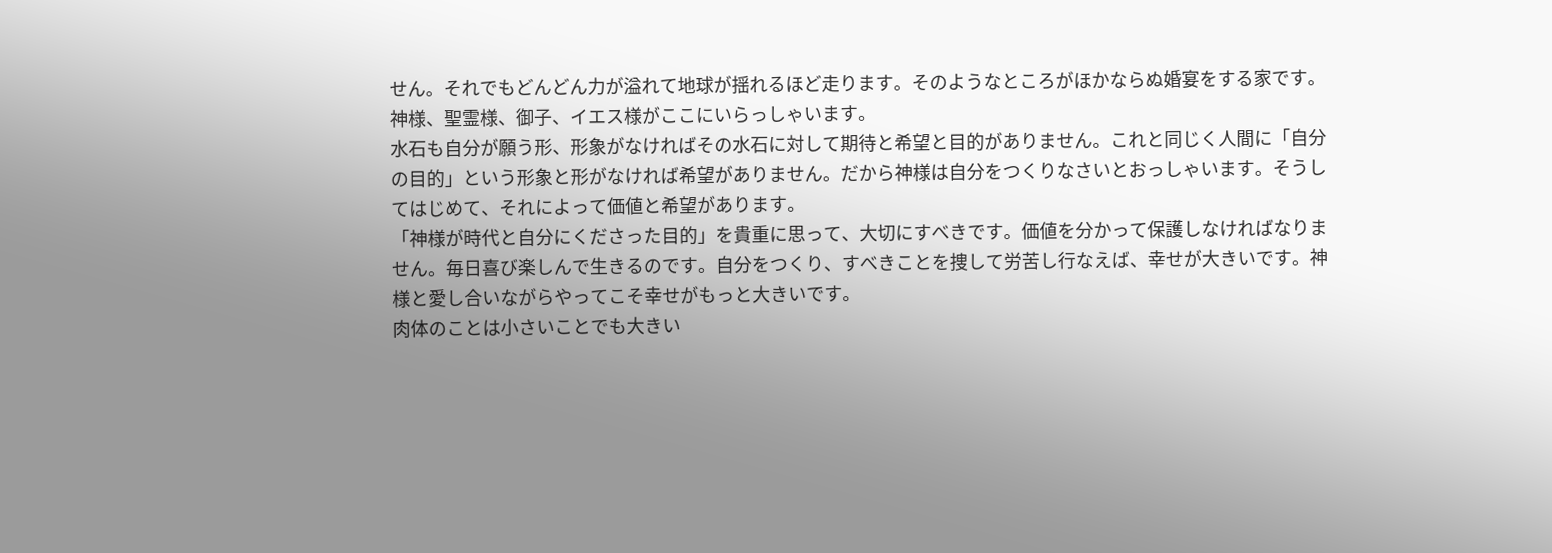せん。それでもどんどん力が溢れて地球が揺れるほど走ります。そのようなところがほかならぬ婚宴をする家です。神様、聖霊様、御子、イエス様がここにいらっしゃいます。
水石も自分が願う形、形象がなければその水石に対して期待と希望と目的がありません。これと同じく人間に「自分の目的」という形象と形がなければ希望がありません。だから神様は自分をつくりなさいとおっしゃいます。そうしてはじめて、それによって価値と希望があります。
「神様が時代と自分にくださった目的」を貴重に思って、大切にすべきです。価値を分かって保護しなければなりません。毎日喜び楽しんで生きるのです。自分をつくり、すべきことを捜して労苦し行なえば、幸せが大きいです。神様と愛し合いながらやってこそ幸せがもっと大きいです。
肉体のことは小さいことでも大きい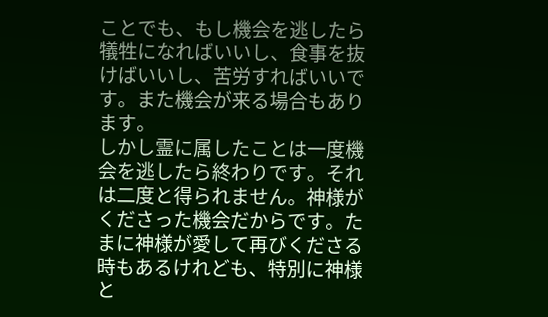ことでも、もし機会を逃したら犠牲になればいいし、食事を抜けばいいし、苦労すればいいです。また機会が来る場合もあります。
しかし霊に属したことは一度機会を逃したら終わりです。それは二度と得られません。神様がくださった機会だからです。たまに神様が愛して再びくださる時もあるけれども、特別に神様と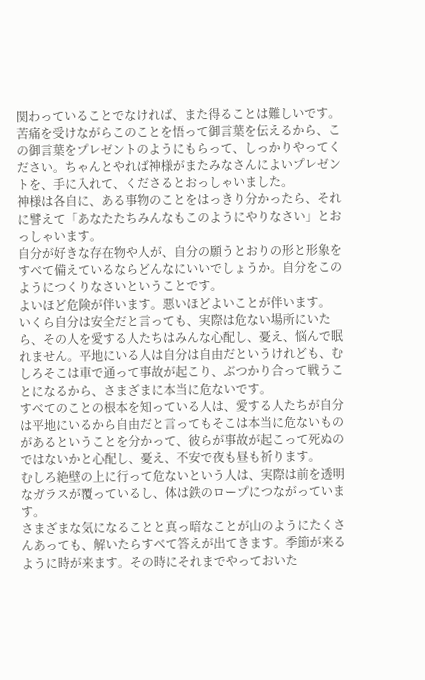関わっていることでなければ、また得ることは難しいです。
苦痛を受けながらこのことを悟って御言葉を伝えるから、この御言葉をプレゼントのようにもらって、しっかりやってください。ちゃんとやれば神様がまたみなさんによいプレゼントを、手に入れて、くださるとおっしゃいました。
神様は各自に、ある事物のことをはっきり分かったら、それに譬えて「あなたたちみんなもこのようにやりなさい」とおっしゃいます。
自分が好きな存在物や人が、自分の願うとおりの形と形象をすべて備えているならどんなにいいでしょうか。自分をこのようにつくりなさいということです。
よいほど危険が伴います。悪いほどよいことが伴います。
いくら自分は安全だと言っても、実際は危ない場所にいたら、その人を愛する人たちはみんな心配し、憂え、悩んで眠れません。平地にいる人は自分は自由だというけれども、むしろそこは車で通って事故が起こり、ぶつかり合って戦うことになるから、さまざまに本当に危ないです。
すべてのことの根本を知っている人は、愛する人たちが自分は平地にいるから自由だと言ってもそこは本当に危ないものがあるということを分かって、彼らが事故が起こって死ぬのではないかと心配し、憂え、不安で夜も昼も祈ります。
むしろ絶壁の上に行って危ないという人は、実際は前を透明なガラスが覆っているし、体は鉄のロープにつながっています。
さまざまな気になることと真っ暗なことが山のようにたくさんあっても、解いたらすべて答えが出てきます。季節が来るように時が来ます。その時にそれまでやっておいた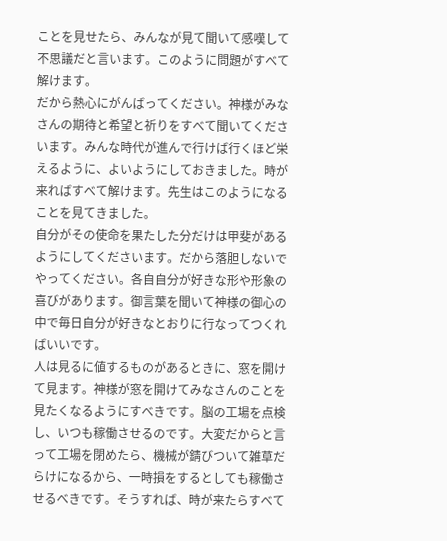ことを見せたら、みんなが見て聞いて感嘆して不思議だと言います。このように問題がすべて解けます。
だから熱心にがんばってください。神様がみなさんの期待と希望と祈りをすべて聞いてくださいます。みんな時代が進んで行けば行くほど栄えるように、よいようにしておきました。時が来ればすべて解けます。先生はこのようになることを見てきました。
自分がその使命を果たした分だけは甲斐があるようにしてくださいます。だから落胆しないでやってください。各自自分が好きな形や形象の喜びがあります。御言葉を聞いて神様の御心の中で毎日自分が好きなとおりに行なってつくればいいです。
人は見るに値するものがあるときに、窓を開けて見ます。神様が窓を開けてみなさんのことを見たくなるようにすべきです。脳の工場を点検し、いつも稼働させるのです。大変だからと言って工場を閉めたら、機械が錆びついて雑草だらけになるから、一時損をするとしても稼働させるべきです。そうすれば、時が来たらすべて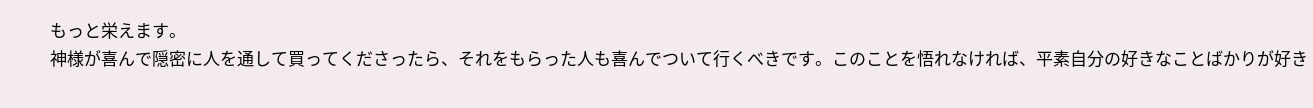もっと栄えます。
神様が喜んで隠密に人を通して買ってくださったら、それをもらった人も喜んでついて行くべきです。このことを悟れなければ、平素自分の好きなことばかりが好き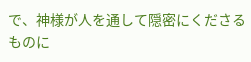で、神様が人を通して隠密にくださるものに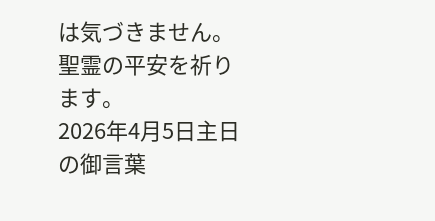は気づきません。
聖霊の平安を祈ります。
2026年4月5日主日の御言葉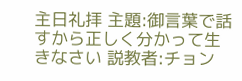主日礼拝 主題:御言葉で話すから正しく分かって生きなさい 説教者:チョン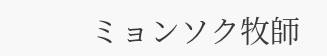ミョンソク牧師